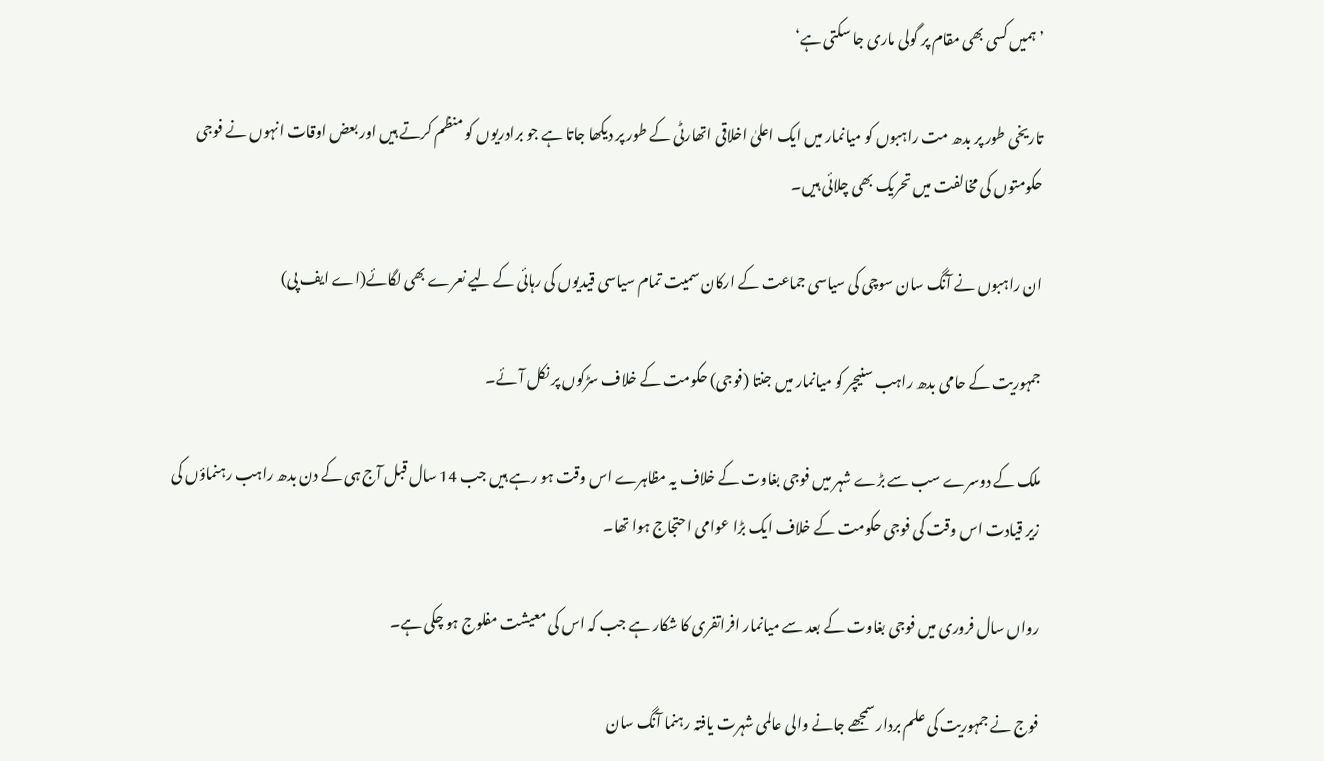’ہمیں کسی بھی مقام پر گولی ماری جا سکتی ہے‘

تاریخی طور پر بدھ مت راہبوں کو میانمار میں ایک اعلیٰ اخلاقی اتھارٹی کے طور پر دیکھا جاتا ہے جو برادریوں کو منظم کرتے ہیں اور بعض اوقات انہوں نے فوجی حکومتوں کی مخالفت میں تحریک بھی چلائی ہیں۔

ان راہبوں نے آنگ سان سوچی کی سیاسی جماعت کے ارکان سمیت تمام سیاسی قیدیوں کی رہائی کے لیے نعرے بھی لگائے(اے ایف پی)

جمہوریت کے حامی بدھ راہب سنیچر کو میانمار میں جنتا (فوجی) حکومت کے خلاف سڑکوں پر نکل آئے۔

ملک کے دوسرے سب سے بڑے شہر میں فوجی بغاوت کے خلاف یہ مظاہرے اس وقت ہو رہے ہیں جب 14 سال قبل آج ہی کے دن بدھ راہب رہنماؤں کی زیر قیادت اس وقت کی فوجی حکومت کے خلاف ایک بڑا عوامی احتجاج ہوا تھا۔

رواں سال فروری میں فوجی بغاوت کے بعد سے میانمار افراتفری کا شکار ہے جب کہ اس کی معیشت مفلوج ہو چکی ہے۔

فوج نے جمہوریت کی علم بردار سمجھے جانے والی عالمی شہرت یافتہ رہنما آنگ سان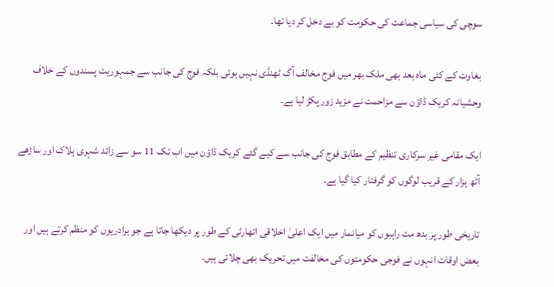سوچی کی سیاسی جماعت کی حکومت کو بے دخل کر دیا تھا۔

بغاوت کے کئی ماہ بعد بھی ملک بھر میں فوج مخالف آگ ٹھنڈی نہیں ہوئی بلکہ فوج کی جانب سے جمہوریت پسندوں کے خلاف وحشیانہ کریک ڈاؤن سے مزاحمت نے مزید زور پکڑ لیا ہے۔

ایک مقامی غیر سرکاری تنظیم کے مطابق فوج کی جانب سے کیے گئے کریک ڈاؤن میں اب تک 11 سو سے زائد شہری ہلاک اور ساڑھے آٹھ ہزار کے قریب لوگوں کو گرفتار کیا گیا ہے۔

تاریخی طور پر بدھ مت راہبوں کو میانمار میں ایک اعلیٰ اخلاقی اتھارٹی کے طور پر دیکھا جاتا ہے جو برادریوں کو منظم کرتے ہیں اور بعض اوقات انہوں نے فوجی حکومتوں کی مخالفت میں تحریک بھی چلائی ہیں۔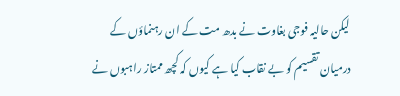لیکن حالیہ فوجی بغاوت نے بدھ مت کے ان رہنماؤں کے درمیان تقسیم کو بے نقاب کیا ہے کیوں کہ کچھ ممتاز راہبوں نے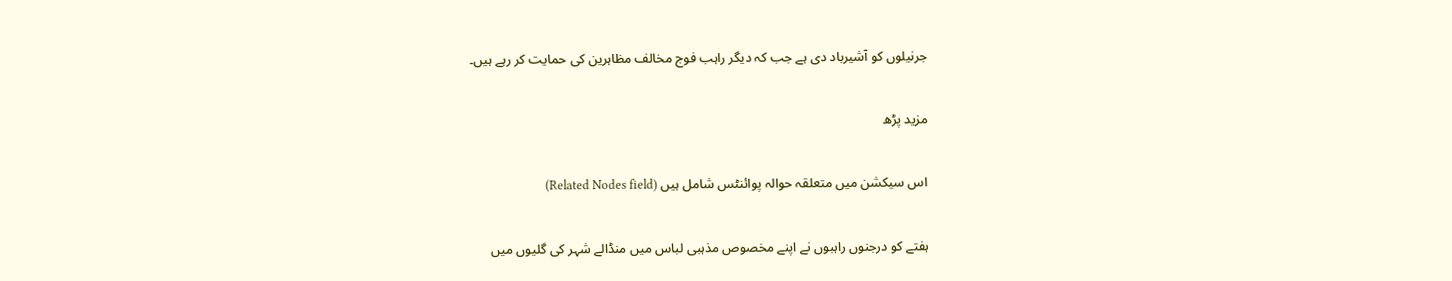جرنیلوں کو آشیرباد دی ہے جب کہ دیگر راہب فوج مخالف مظاہرین کی حمایت کر رہے ہیں۔

مزید پڑھ

اس سیکشن میں متعلقہ حوالہ پوائنٹس شامل ہیں (Related Nodes field)

ہفتے کو درجنوں راہبوں نے اپنے مخصوص مذہبی لباس میں منڈالے شہر کی گلیوں میں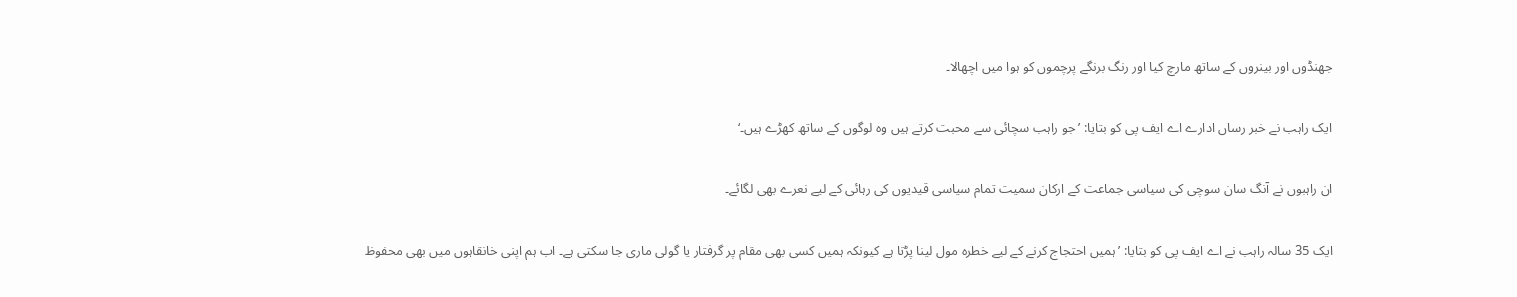جھنڈوں اور بینروں کے ساتھ مارچ کیا اور رنگ برنگے پرچموں کو ہوا میں اچھالا۔

ایک راہب نے خبر رساں ادارے اے ایف پی کو بتایا: ’جو راہب سچائی سے محبت کرتے ہیں وہ لوگوں کے ساتھ کھڑے ہیں۔‘

ان راہبوں نے آنگ سان سوچی کی سیاسی جماعت کے ارکان سمیت تمام سیاسی قیدیوں کی رہائی کے لیے نعرے بھی لگائے۔

ایک 35 سالہ راہب نے اے ایف پی کو بتایا: ’ہمیں احتجاج کرنے کے لیے خطرہ مول لینا پڑتا ہے کیونکہ ہمیں کسی بھی مقام پر گرفتار یا گولی ماری جا سکتی ہے۔ اب ہم اپنی خانقاہوں میں بھی محفوظ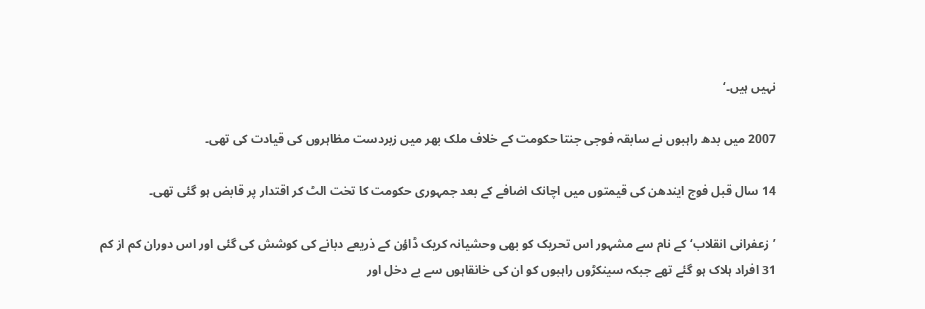نہیں ہیں۔‘

2007 میں بدھ راہبوں نے سابقہ فوجی جنتا حکومت کے خلاف ملک بھر میں زبردست مظاہروں کی قیادت کی تھی۔

14 سال قبل فوج ایندھن کی قیمتوں میں اچانک اضافے کے بعد جمہوری حکومت کا تخت الٹ کر اقتدار پر قابض ہو گئی تھی۔

’زعفرانی انقلاب‘ کے نام سے مشہور اس تحریک کو بھی وحشیانہ کریک ڈاؤن کے ذریعے دبانے کی کوشش کی گئی اور اس دوران کم از کم 31 افراد ہلاک ہو گئے تھے جبکہ سینکڑوں راہبوں کو ان کی خانقاہوں سے بے دخل اور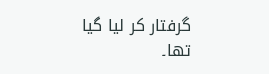گرفتار کر لیا گیا تھا۔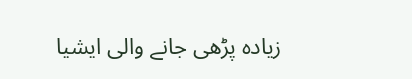زیادہ پڑھی جانے والی ایشیا